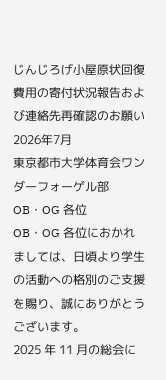じんじろげ小屋原状回復費用の寄付状況報告および連絡先再確認のお願い
2026年7月
東京都市大学体育会ワンダーフォーゲル部 OB・OG 各位
OB・OG 各位におかれましては、日頃より学生の活動への格別のご支援を賜り、誠にありがとうございます。
2025 年 11 月の総会に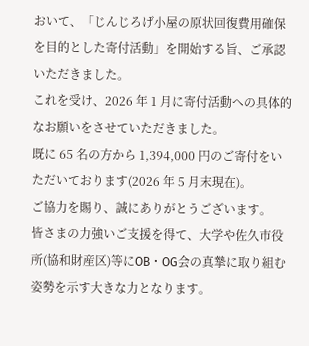おいて、「じんじろげ小屋の原状回復費用確保を目的とした寄付活動」を開始する旨、ご承認いただきました。
これを受け、2026 年 1 月に寄付活動への具体的なお願いをさせていただきました。
既に 65 名の方から 1,394,000 円のご寄付をいただいております(2026 年 5 月末現在)。
ご協力を賜り、誠にありがとうございます。
皆さまの力強いご支援を得て、大学や佐久市役所(協和財産区)等にOB・OG会の真摯に取り組む姿勢を示す大きな力となります。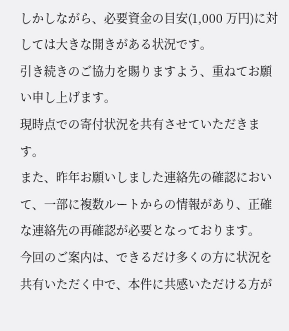しかしながら、必要資金の目安(1,000 万円)に対しては大きな開きがある状況です。
引き続きのご協力を賜りますよう、重ねてお願い申し上げます。
現時点での寄付状況を共有させていただきます。
また、昨年お願いしました連絡先の確認において、一部に複数ルートからの情報があり、正確な連絡先の再確認が必要となっております。
今回のご案内は、できるだけ多くの方に状況を共有いただく中で、本件に共感いただける方が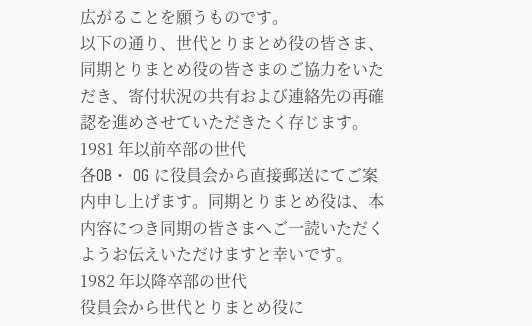広がることを願うものです。
以下の通り、世代とりまとめ役の皆さま、同期とりまとめ役の皆さまのご協力をいただき、寄付状況の共有および連絡先の再確認を進めさせていただきたく存じます。
1981 年以前卒部の世代
各OB・ OG に役員会から直接郵送にてご案内申し上げます。同期とりまとめ役は、本内容につき同期の皆さまへご一読いただくようお伝えいただけますと幸いです。
1982 年以降卒部の世代
役員会から世代とりまとめ役に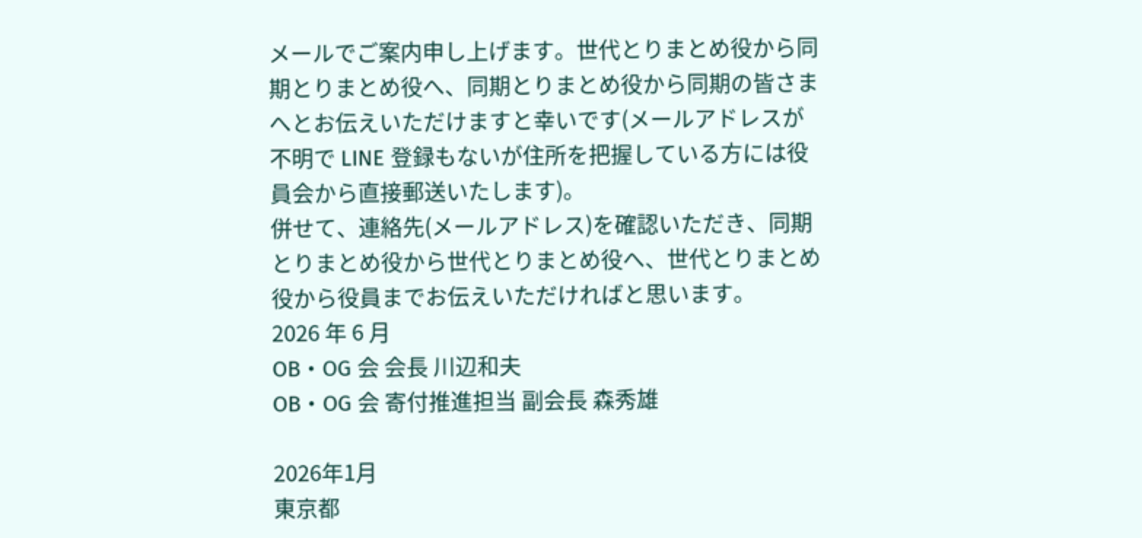メールでご案内申し上げます。世代とりまとめ役から同期とりまとめ役へ、同期とりまとめ役から同期の皆さまへとお伝えいただけますと幸いです(メールアドレスが不明で LINE 登録もないが住所を把握している方には役員会から直接郵送いたします)。
併せて、連絡先(メールアドレス)を確認いただき、同期とりまとめ役から世代とりまとめ役へ、世代とりまとめ役から役員までお伝えいただければと思います。
2026 年 6 月
OB・OG 会 会⾧ 川辺和夫
OB・OG 会 寄付推進担当 副会⾧ 森秀雄

2026年1月
東京都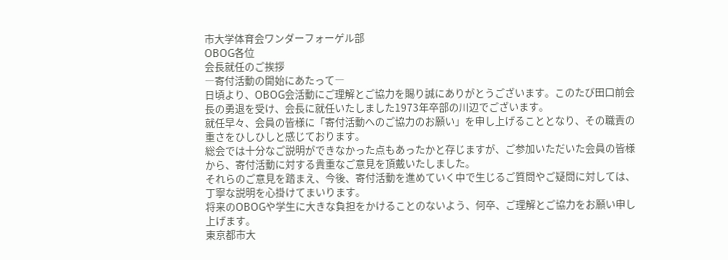市大学体育会ワンダーフォーゲル部
OBOG各位
会長就任のご挨拶
―寄付活動の開始にあたって―
日頃より、OBOG会活動にご理解とご協力を賜り誠にありがとうございます。このたび田口前会長の勇退を受け、会長に就任いたしました1973年卒部の川辺でございます。
就任早々、会員の皆様に「寄付活動へのご協力のお願い」を申し上げることとなり、その職責の重さをひしひしと感じております。
総会では十分なご説明ができなかった点もあったかと存じますが、ご参加いただいた会員の皆様から、寄付活動に対する貴重なご意見を頂戴いたしました。
それらのご意見を踏まえ、今後、寄付活動を進めていく中で生じるご質問やご疑問に対しては、丁寧な説明を心掛けてまいります。
将来のOBOGや学生に大きな負担をかけることのないよう、何卒、ご理解とご協力をお願い申し上げます。
東京都市大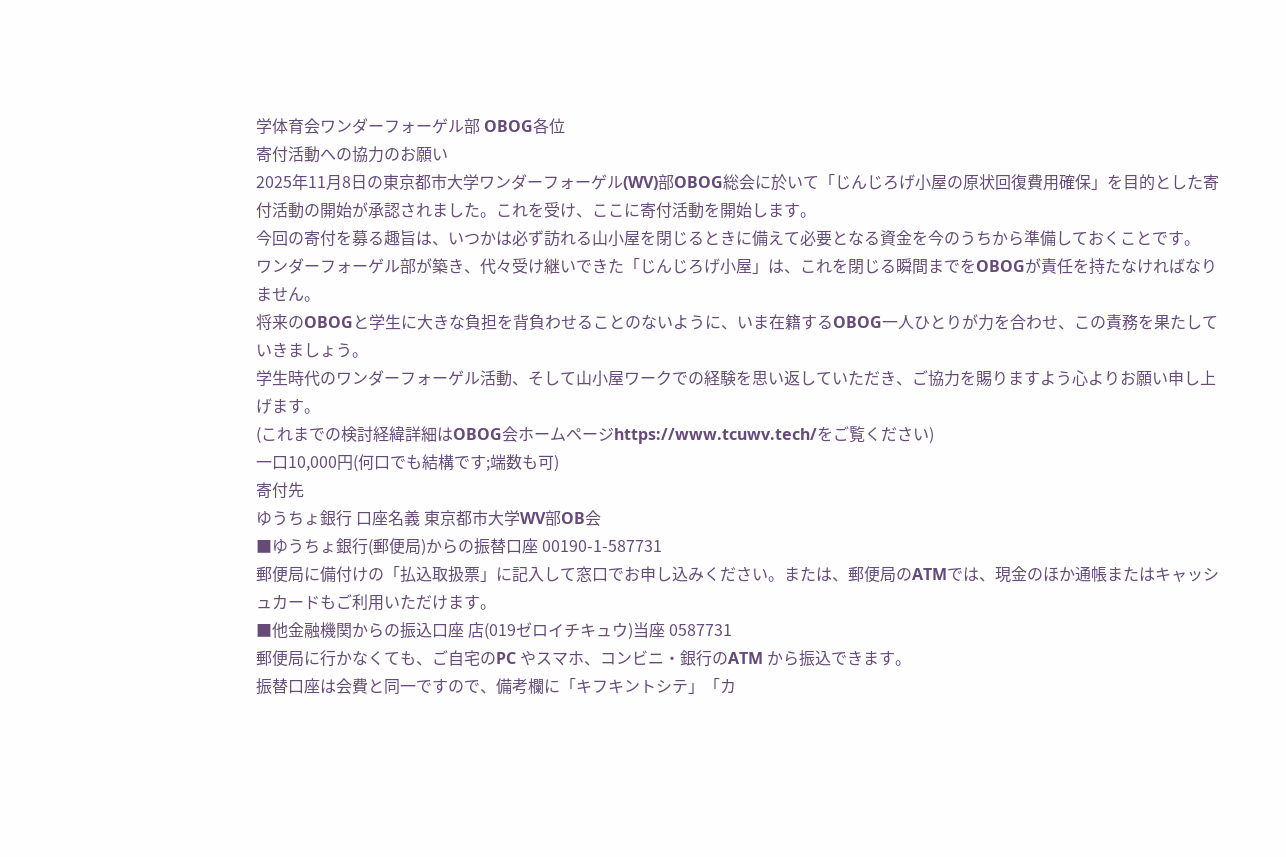学体育会ワンダーフォーゲル部 OBOG各位
寄付活動への協力のお願い
2025年11月8日の東京都市大学ワンダーフォーゲル(WV)部OBOG総会に於いて「じんじろげ小屋の原状回復費用確保」を目的とした寄付活動の開始が承認されました。これを受け、ここに寄付活動を開始します。
今回の寄付を募る趣旨は、いつかは必ず訪れる山小屋を閉じるときに備えて必要となる資金を今のうちから準備しておくことです。
ワンダーフォーゲル部が築き、代々受け継いできた「じんじろげ小屋」は、これを閉じる瞬間までをOBOGが責任を持たなければなりません。
将来のOBOGと学生に大きな負担を背負わせることのないように、いま在籍するOBOG一人ひとりが力を合わせ、この責務を果たしていきましょう。
学生時代のワンダーフォーゲル活動、そして山小屋ワークでの経験を思い返していただき、ご協力を賜りますよう心よりお願い申し上げます。
(これまでの検討経緯詳細はOBOG会ホームページhttps://www.tcuwv.tech/をご覧ください)
一口10,000円(何口でも結構です;端数も可)
寄付先
ゆうちょ銀行 口座名義 東京都市大学WV部OB会
■ゆうちょ銀行(郵便局)からの振替口座 00190-1-587731
郵便局に備付けの「払込取扱票」に記入して窓口でお申し込みください。または、郵便局のATMでは、現金のほか通帳またはキャッシュカードもご利用いただけます。
■他金融機関からの振込口座 店(019ゼロイチキュウ)当座 0587731
郵便局に行かなくても、ご自宅のPC やスマホ、コンビニ・銀行のATM から振込できます。
振替口座は会費と同一ですので、備考欄に「キフキントシテ」「カ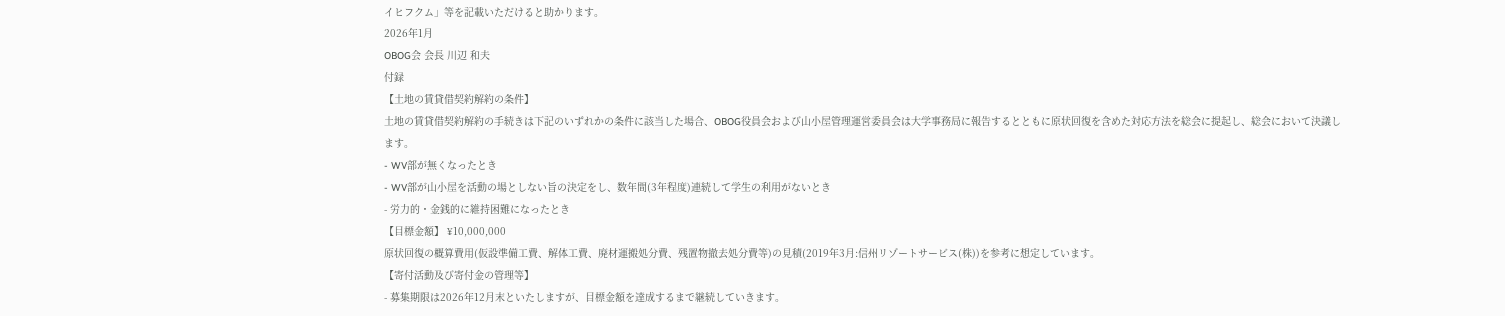イヒフクム」等を記載いただけると助かります。
2026年1月
OBOG会 会長 川辺 和夫
付録
【土地の賃貸借契約解約の条件】
土地の賃貸借契約解約の手続きは下記のいずれかの条件に該当した場合、OBOG役員会および山小屋管理運営委員会は大学事務局に報告するとともに原状回復を含めた対応方法を総会に提起し、総会において決議します。
- WV部が無くなったとき
- WV部が山小屋を活動の場としない旨の決定をし、数年間(3年程度)連続して学生の利用がないとき
- 労力的・金銭的に維持困難になったとき
【目標金額】 ¥10,000,000
原状回復の概算費用(仮設準備工費、解体工費、廃材運搬処分費、残置物撤去処分費等)の見積(2019年3月:信州リゾートサービス(株))を参考に想定しています。
【寄付活動及び寄付金の管理等】
- 募集期限は2026年12月末といたしますが、目標金額を達成するまで継続していきます。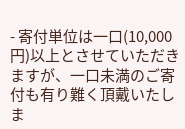- 寄付単位は一口(10,000円)以上とさせていただきますが、一口未満のご寄付も有り難く頂戴いたしま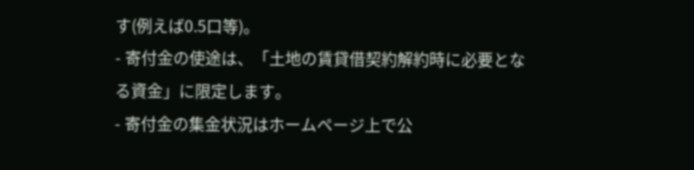す(例えば0.5口等)。
- 寄付金の使途は、「土地の賃貸借契約解約時に必要となる資金」に限定します。
- 寄付金の集金状況はホームページ上で公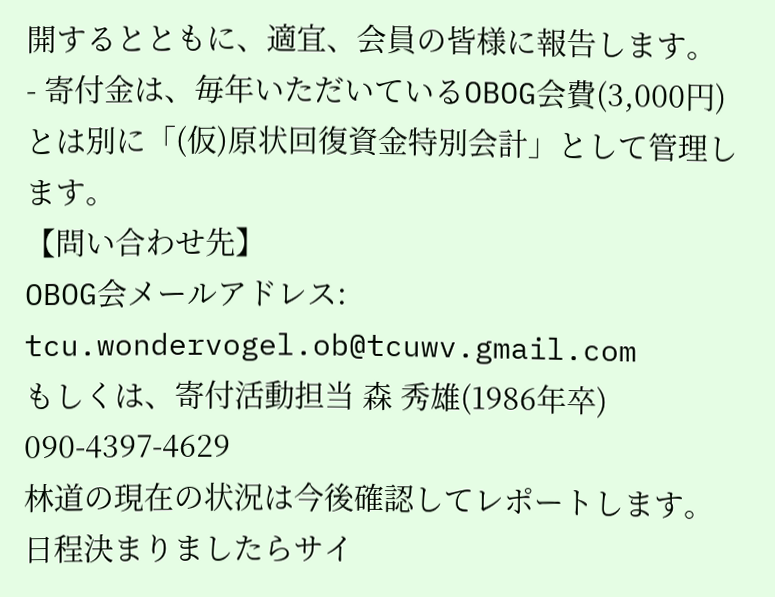開するとともに、適宜、会員の皆様に報告します。
- 寄付金は、毎年いただいているOBOG会費(3,000円)とは別に「(仮)原状回復資金特別会計」として管理します。
【問い合わせ先】
OBOG会メールアドレス: tcu.wondervogel.ob@tcuwv.gmail.com
もしくは、寄付活動担当 森 秀雄(1986年卒) 090-4397-4629
林道の現在の状況は今後確認してレポートします。日程決まりましたらサイ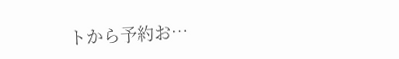トから予約お…